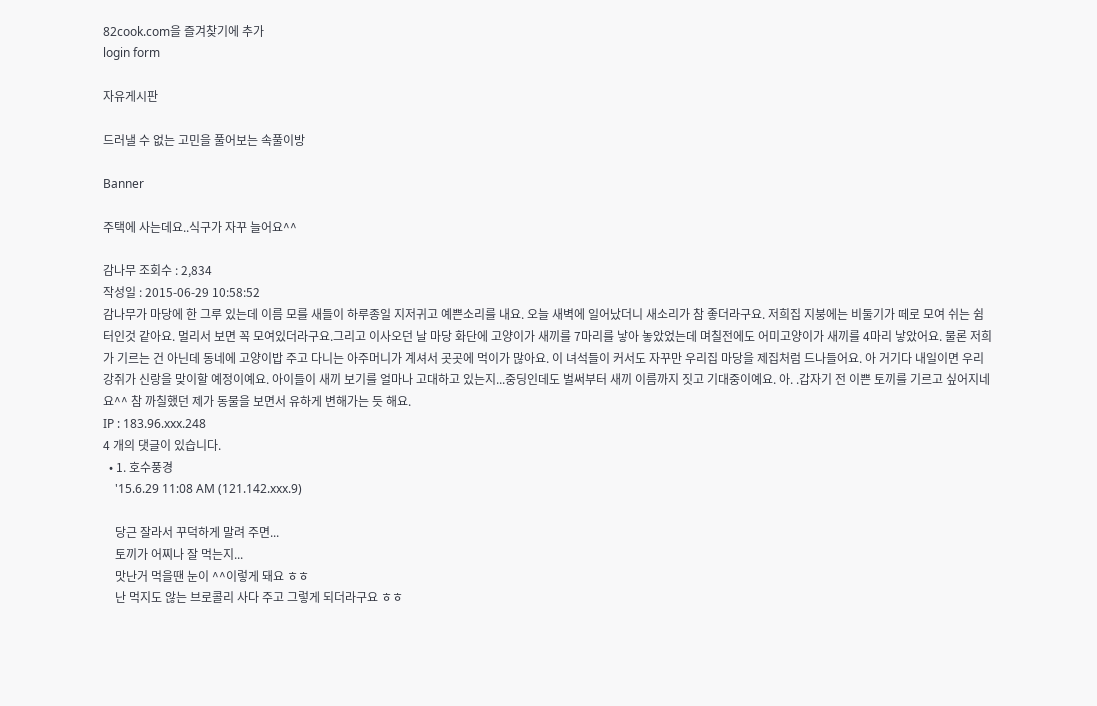82cook.com을 즐겨찾기에 추가
login form

자유게시판

드러낼 수 없는 고민을 풀어보는 속풀이방

Banner

주택에 사는데요..식구가 자꾸 늘어요^^

감나무 조회수 : 2,834
작성일 : 2015-06-29 10:58:52
감나무가 마당에 한 그루 있는데 이름 모를 새들이 하루종일 지저귀고 예쁜소리를 내요. 오늘 새벽에 일어났더니 새소리가 참 좋더라구요. 저희집 지붕에는 비둘기가 떼로 모여 쉬는 쉼터인것 같아요. 멀리서 보면 꼭 모여있더라구요.그리고 이사오던 날 마당 화단에 고양이가 새끼를 7마리를 낳아 놓았었는데 며칠전에도 어미고양이가 새끼를 4마리 낳았어요. 물론 저희가 기르는 건 아닌데 동네에 고양이밥 주고 다니는 아주머니가 계셔서 곳곳에 먹이가 많아요. 이 녀석들이 커서도 자꾸만 우리집 마당을 제집처럼 드나들어요. 아 거기다 내일이면 우리 강쥐가 신랑을 맞이할 예정이예요. 아이들이 새끼 보기를 얼마나 고대하고 있는지...중딩인데도 벌써부터 새끼 이름까지 짓고 기대중이예요. 아. .갑자기 전 이쁜 토끼를 기르고 싶어지네요^^ 참 까칠했던 제가 동물을 보면서 유하게 변해가는 듯 해요.
IP : 183.96.xxx.248
4 개의 댓글이 있습니다.
  • 1. 호수풍경
    '15.6.29 11:08 AM (121.142.xxx.9)

    당근 잘라서 꾸덕하게 말려 주면...
    토끼가 어찌나 잘 먹는지...
    맛난거 먹을땐 눈이 ^^이렇게 돼요 ㅎㅎ
    난 먹지도 않는 브로콜리 사다 주고 그렇게 되더라구요 ㅎㅎ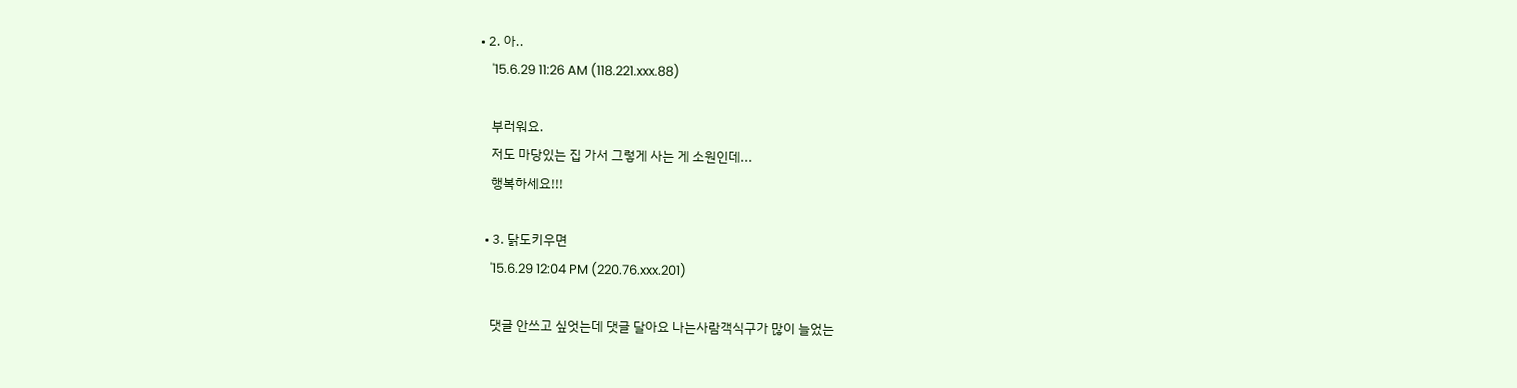• 2. 아..
    '15.6.29 11:26 AM (118.221.xxx.88)

    부러워요.
    저도 마당있는 집 가서 그렇게 사는 게 소원인데...
    행복하세요!!!

  • 3. 닭도키우면
    '15.6.29 12:04 PM (220.76.xxx.201)

    댓글 안쓰고 싶엇는데 댓글 달아요 나는사람객식구가 많이 늘었는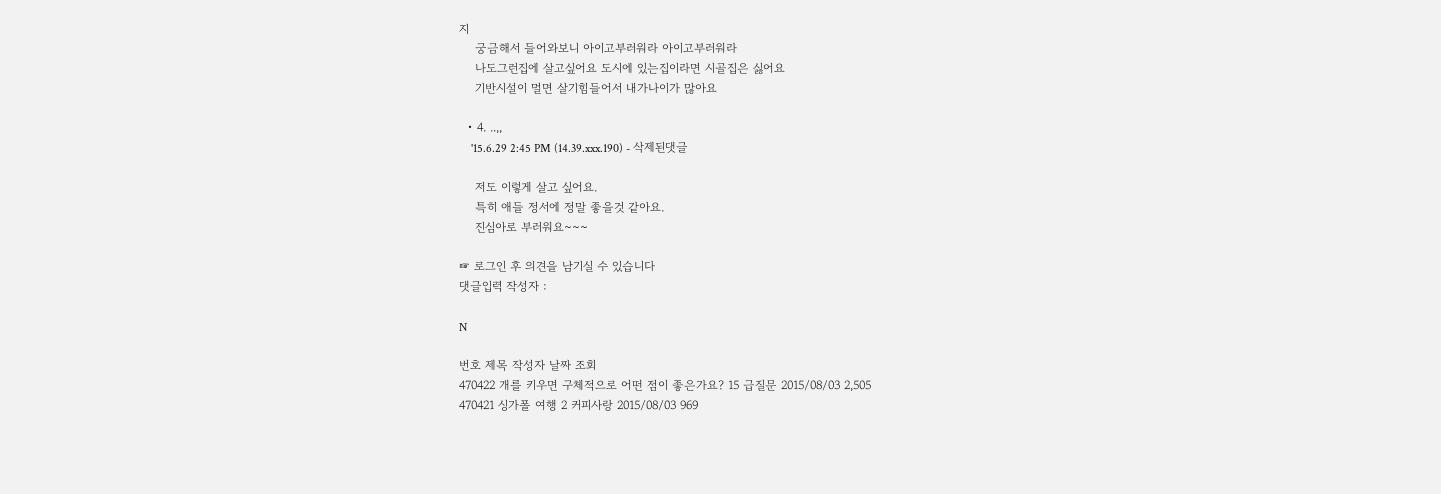지
    궁금해서 들어와보니 아이고부러워라 아이고부러워라
    나도그런집에 살고싶어요 도시에 있는집이라면 시골집은 싫어요
    기반시설이 멀면 살기힘들어서 내가나이가 많아요

  • 4. ..,,
    '15.6.29 2:45 PM (14.39.xxx.190) - 삭제된댓글

    저도 이렇게 살고 싶어요.
    특히 애들 정서에 정말 좋을것 같아요.
    진심아로 부러워요~~~

☞ 로그인 후 의견을 남기실 수 있습니다
댓글입력 작성자 :

N

번호 제목 작성자 날짜 조회
470422 개를 키우면 구체적으로 어떤 점이 좋은가요? 15 급질문 2015/08/03 2,505
470421 싱가폴 여행 2 커피사랑 2015/08/03 969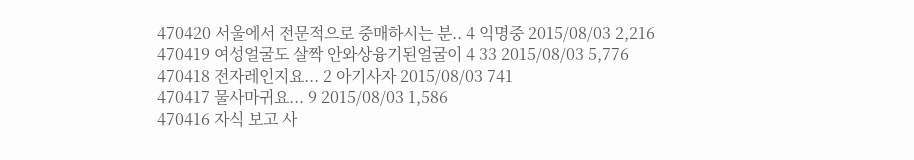470420 서울에서 전문적으로 중매하시는 분.. 4 익명중 2015/08/03 2,216
470419 여성얼굴도 살짝 안와상융기된얼굴이 4 33 2015/08/03 5,776
470418 전자레인지요... 2 아기사자 2015/08/03 741
470417 물사마귀요... 9 2015/08/03 1,586
470416 자식 보고 사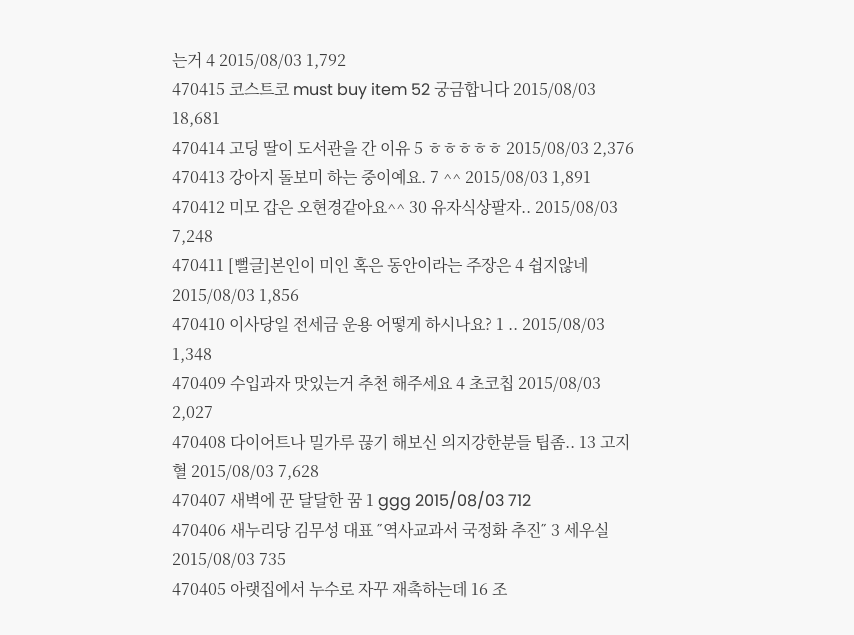는거 4 2015/08/03 1,792
470415 코스트코 must buy item 52 궁금합니다 2015/08/03 18,681
470414 고딩 딸이 도서관을 간 이유 5 ㅎㅎㅎㅎㅎ 2015/08/03 2,376
470413 강아지 돌보미 하는 중이예요. 7 ^^ 2015/08/03 1,891
470412 미모 갑은 오현경같아요^^ 30 유자식상팔자.. 2015/08/03 7,248
470411 [뻘글]본인이 미인 혹은 동안이라는 주장은 4 쉽지않네 2015/08/03 1,856
470410 이사당일 전세금 운용 어떻게 하시나요? 1 .. 2015/08/03 1,348
470409 수입과자 맛있는거 추천 해주세요 4 초코칩 2015/08/03 2,027
470408 다이어트나 밀가루 끊기 해보신 의지강한분들 팁좀.. 13 고지혈 2015/08/03 7,628
470407 새벽에 꾼 달달한 꿈 1 ggg 2015/08/03 712
470406 새누리당 김무성 대표 ˝역사교과서 국정화 추진˝ 3 세우실 2015/08/03 735
470405 아랫집에서 누수로 자꾸 재촉하는데 16 조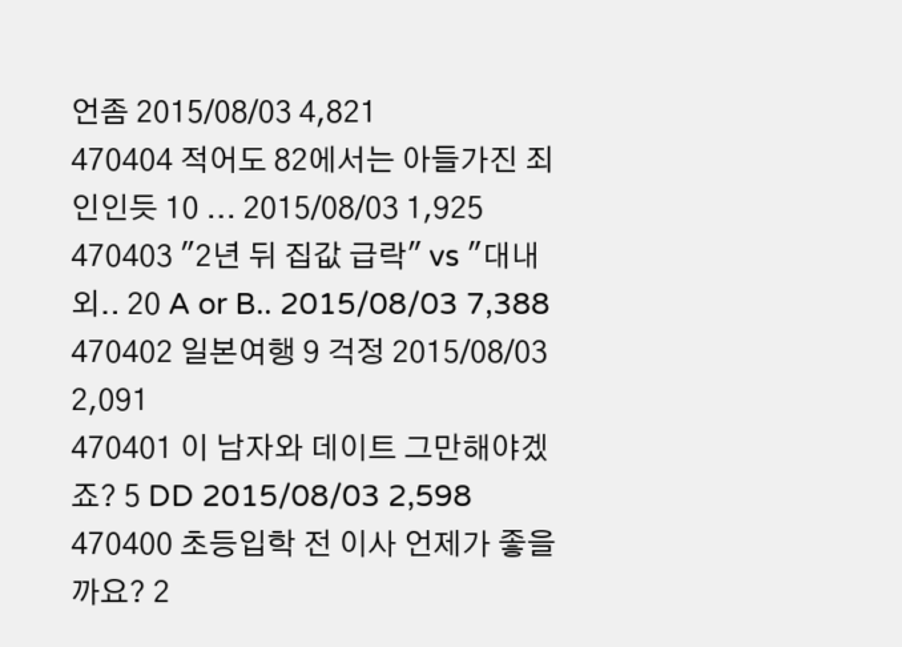언좀 2015/08/03 4,821
470404 적어도 82에서는 아들가진 죄인인듯 10 ... 2015/08/03 1,925
470403 "2년 뒤 집값 급락" vs "대내외.. 20 A or B.. 2015/08/03 7,388
470402 일본여행 9 걱정 2015/08/03 2,091
470401 이 남자와 데이트 그만해야겠죠? 5 DD 2015/08/03 2,598
470400 초등입학 전 이사 언제가 좋을까요? 2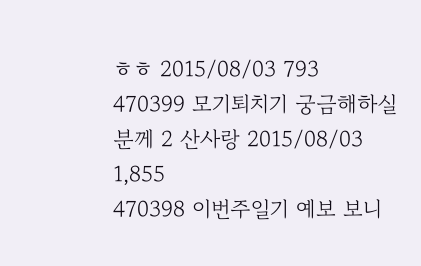ㅎㅎ 2015/08/03 793
470399 모기퇴치기 궁금해하실분께 2 산사랑 2015/08/03 1,855
470398 이번주일기 예보 보니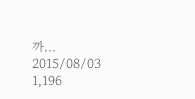까... 2015/08/03 1,196